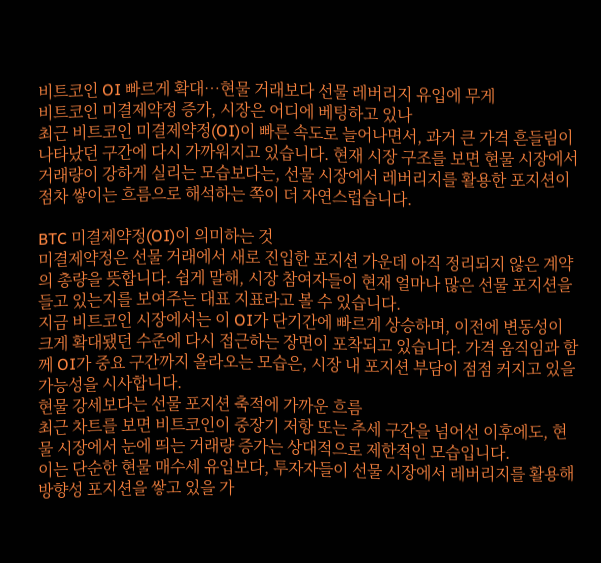비트코인 OI 빠르게 확대…현물 거래보다 선물 레버리지 유입에 무게
비트코인 미결제약정 증가, 시장은 어디에 베팅하고 있나
최근 비트코인 미결제약정(OI)이 빠른 속도로 늘어나면서, 과거 큰 가격 흔들림이 나타났던 구간에 다시 가까워지고 있습니다. 현재 시장 구조를 보면 현물 시장에서 거래량이 강하게 실리는 모습보다는, 선물 시장에서 레버리지를 활용한 포지션이 점차 쌓이는 흐름으로 해석하는 쪽이 더 자연스럽습니다.

BTC 미결제약정(OI)이 의미하는 것
미결제약정은 선물 거래에서 새로 진입한 포지션 가운데 아직 정리되지 않은 계약의 총량을 뜻합니다. 쉽게 말해, 시장 참여자들이 현재 얼마나 많은 선물 포지션을 들고 있는지를 보여주는 대표 지표라고 볼 수 있습니다.
지금 비트코인 시장에서는 이 OI가 단기간에 빠르게 상승하며, 이전에 변동성이 크게 확대됐던 수준에 다시 접근하는 장면이 포착되고 있습니다. 가격 움직임과 함께 OI가 중요 구간까지 올라오는 모습은, 시장 내 포지션 부담이 점점 커지고 있을 가능성을 시사합니다.
현물 강세보다는 선물 포지션 축적에 가까운 흐름
최근 차트를 보면 비트코인이 중장기 저항 또는 추세 구간을 넘어선 이후에도, 현물 시장에서 눈에 띄는 거래량 증가는 상대적으로 제한적인 모습입니다.
이는 단순한 현물 매수세 유입보다, 투자자들이 선물 시장에서 레버리지를 활용해 방향성 포지션을 쌓고 있을 가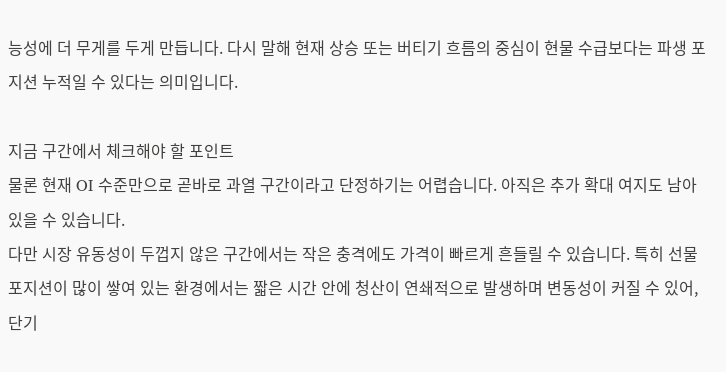능성에 더 무게를 두게 만듭니다. 다시 말해 현재 상승 또는 버티기 흐름의 중심이 현물 수급보다는 파생 포지션 누적일 수 있다는 의미입니다.

지금 구간에서 체크해야 할 포인트
물론 현재 OI 수준만으로 곧바로 과열 구간이라고 단정하기는 어렵습니다. 아직은 추가 확대 여지도 남아 있을 수 있습니다.
다만 시장 유동성이 두껍지 않은 구간에서는 작은 충격에도 가격이 빠르게 흔들릴 수 있습니다. 특히 선물 포지션이 많이 쌓여 있는 환경에서는 짧은 시간 안에 청산이 연쇄적으로 발생하며 변동성이 커질 수 있어, 단기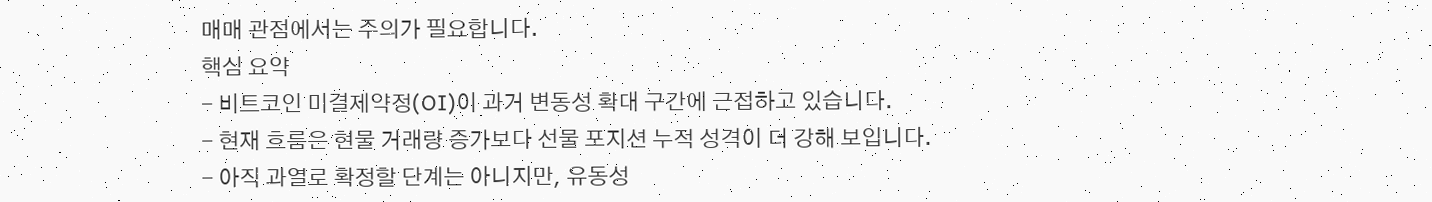매매 관점에서는 주의가 필요합니다.
핵심 요약
- 비트코인 미결제약정(OI)이 과거 변동성 확대 구간에 근접하고 있습니다.
- 현재 흐름은 현물 거래량 증가보다 선물 포지션 누적 성격이 더 강해 보입니다.
- 아직 과열로 확정할 단계는 아니지만, 유동성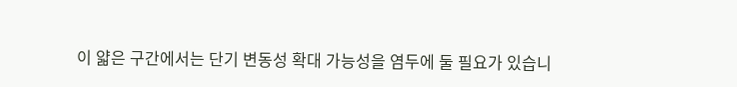이 얇은 구간에서는 단기 변동성 확대 가능성을 염두에 둘 필요가 있습니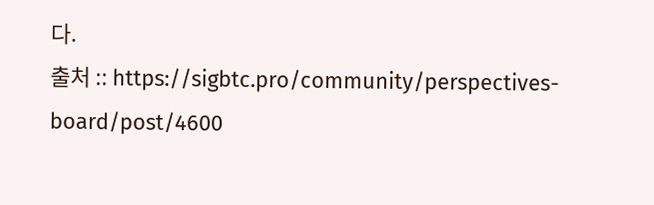다.
출처 :: https://sigbtc.pro/community/perspectives-board/post/4600